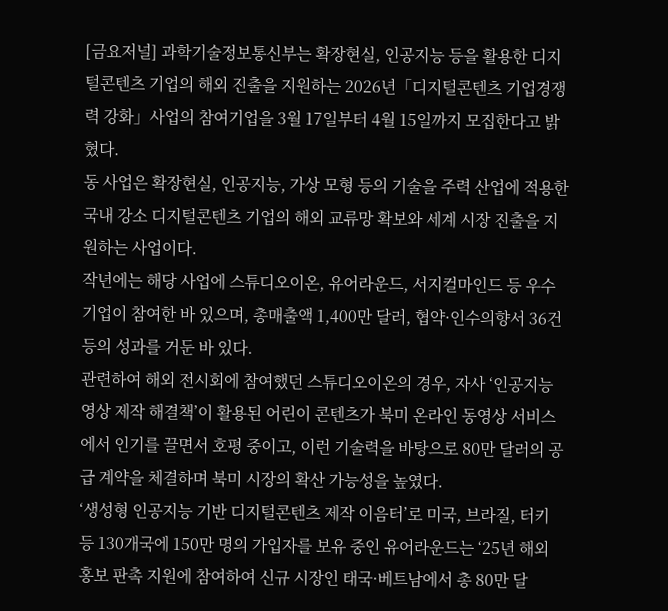[금요저널] 과학기술정보통신부는 확장현실, 인공지능 등을 활용한 디지털콘텐츠 기업의 해외 진출을 지원하는 2026년「디지털콘텐츠 기업경쟁력 강화」사업의 참여기업을 3월 17일부터 4월 15일까지 모집한다고 밝혔다.
동 사업은 확장현실, 인공지능, 가상 모형 등의 기술을 주력 산업에 적용한 국내 강소 디지털콘텐츠 기업의 해외 교류망 확보와 세계 시장 진출을 지원하는 사업이다.
작년에는 해당 사업에 스튜디오이온, 유어라운드, 서지컬마인드 등 우수 기업이 참여한 바 있으며, 총매출액 1,400만 달러, 협약·인수의향서 36건 등의 성과를 거둔 바 있다.
관련하여 해외 전시회에 참여했던 스튜디오이온의 경우, 자사 ‘인공지능 영상 제작 해결책’이 활용된 어린이 콘텐츠가 북미 온라인 동영상 서비스에서 인기를 끌면서 호평 중이고, 이런 기술력을 바탕으로 80만 달러의 공급 계약을 체결하며 북미 시장의 확산 가능성을 높였다.
‘생성형 인공지능 기반 디지털콘텐츠 제작 이음터’로 미국, 브라질, 터키 등 130개국에 150만 명의 가입자를 보유 중인 유어라운드는 ‘25년 해외 홍보 판촉 지원에 참여하여 신규 시장인 태국·베트남에서 총 80만 달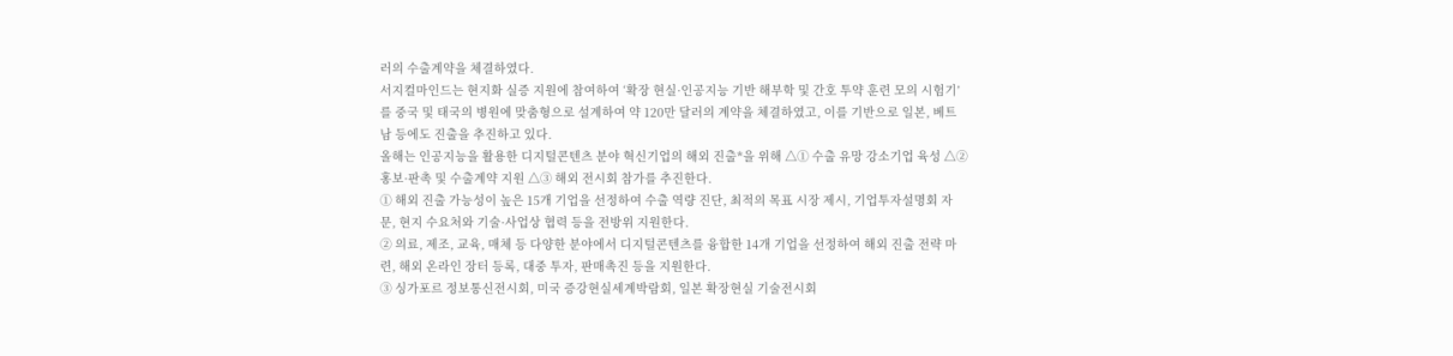러의 수출계약을 체결하였다.
서지컬마인드는 현지화 실증 지원에 참여하여 ‘확장 현실·인공지능 기반 해부학 및 간호 투약 훈련 모의 시험기’를 중국 및 태국의 병원에 맞춤형으로 설계하여 약 120만 달러의 계약을 체결하였고, 이를 기반으로 일본, 베트남 등에도 진출을 추진하고 있다.
올해는 인공지능을 활용한 디지털콘텐츠 분야 혁신기업의 해외 진출*을 위해 △① 수출 유망 강소기업 육성 △② 홍보·판촉 및 수출계약 지원 △③ 해외 전시회 참가를 추진한다.
① 해외 진출 가능성이 높은 15개 기업을 선정하여 수출 역량 진단, 최적의 목표 시장 제시, 기업투자설명회 자문, 현지 수요처와 기술·사업상 협력 등을 전방위 지원한다.
② 의료, 제조, 교육, 매체 등 다양한 분야에서 디지털콘텐츠를 융합한 14개 기업을 선정하여 해외 진출 전략 마련, 해외 온라인 장터 등록, 대중 투자, 판매촉진 등을 지원한다.
③ 싱가포르 정보통신전시회, 미국 증강현실세계박람회, 일본 확장현실 기술전시회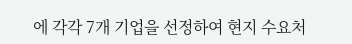에 각각 7개 기업을 선정하여 현지 수요처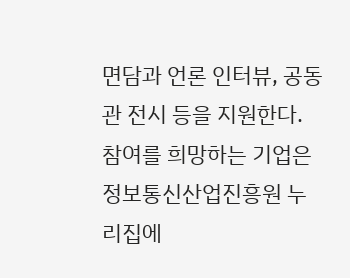면담과 언론 인터뷰, 공동관 전시 등을 지원한다.
참여를 희망하는 기업은 정보통신산업진흥원 누리집에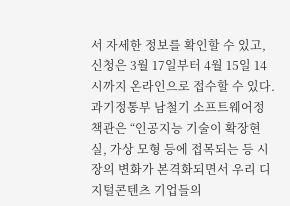서 자세한 정보를 확인할 수 있고, 신청은 3월 17일부터 4월 15일 14시까지 온라인으로 접수할 수 있다.
과기정통부 남철기 소프트웨어정책관은 “인공지능 기술이 확장현실, 가상 모형 등에 접목되는 등 시장의 변화가 본격화되면서 우리 디지털콘텐츠 기업들의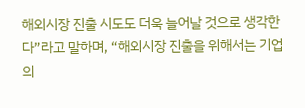해외시장 진출 시도도 더욱 늘어날 것으로 생각한다”라고 말하며, “해외시장 진출을 위해서는 기업의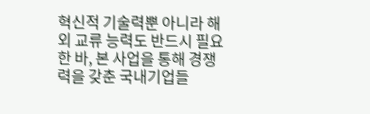혁신적 기술력뿐 아니라 해외 교류 능력도 반드시 필요한 바, 본 사업을 통해 경쟁력을 갖춘 국내기업들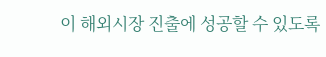이 해외시장 진출에 성공할 수 있도록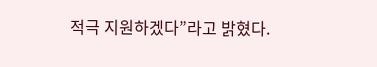적극 지원하겠다”라고 밝혔다.